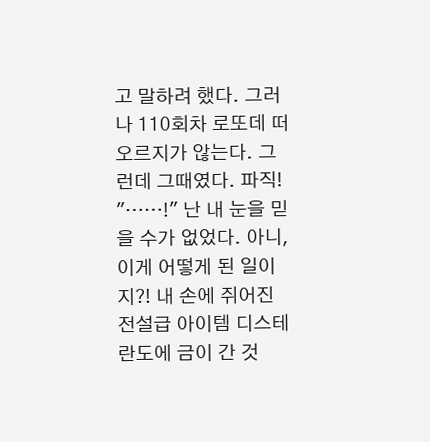고 말하려 했다. 그러나 110회차 로또데 떠오르지가 않는다. 그런데 그때였다. 파직! "……!" 난 내 눈을 믿을 수가 없었다. 아니, 이게 어떻게 된 일이지?! 내 손에 쥐어진 전설급 아이템 디스테란도에 금이 간 것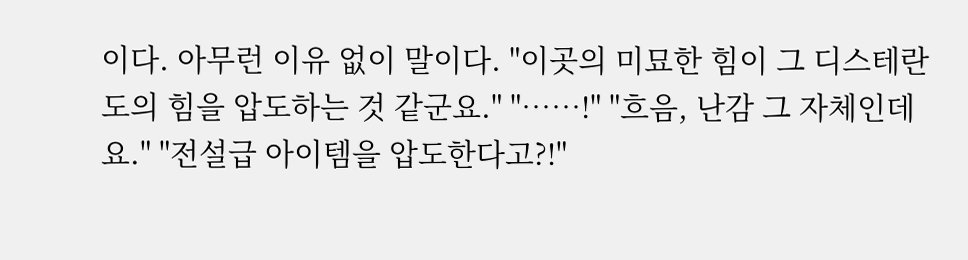이다. 아무런 이유 없이 말이다. "이곳의 미묘한 힘이 그 디스테란도의 힘을 압도하는 것 같군요." "……!" "흐음, 난감 그 자체인데요." "전설급 아이템을 압도한다고?!"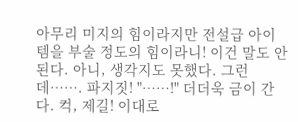아무리 미지의 힘이라지만 전설급 아이템을 부술 정도의 힘이라니! 이건 말도 안 된다. 아니, 생각지도 못했다. 그런데……. 파지짓! "……!" 더더욱 금이 간다. 컥, 제길! 이대로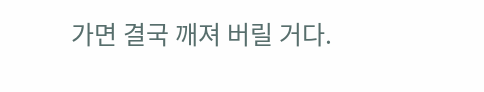가면 결국 깨져 버릴 거다.